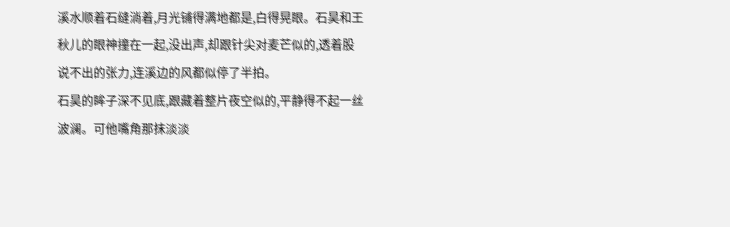溪水顺着石缝淌着,月光铺得满地都是,白得晃眼。石昊和王秋儿的眼神撞在一起,没出声,却跟针尖对麦芒似的,透着股说不出的张力,连溪边的风都似停了半拍。
石昊的眸子深不见底,跟藏着整片夜空似的,平静得不起一丝波澜。可他嘴角那抹淡淡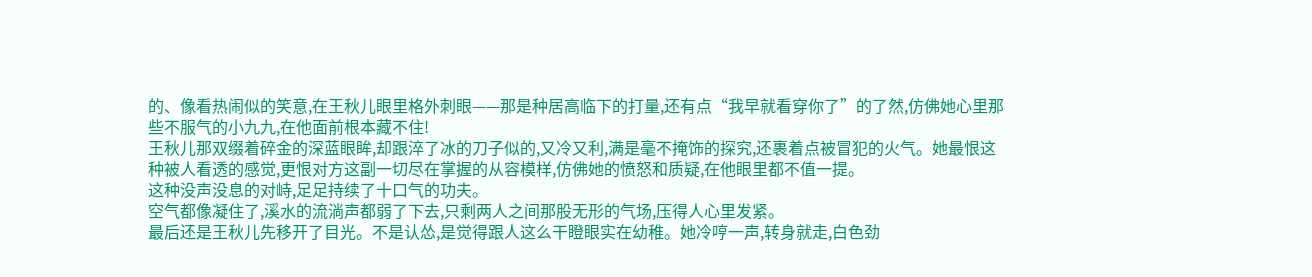的、像看热闹似的笑意,在王秋儿眼里格外刺眼——那是种居高临下的打量,还有点“我早就看穿你了”的了然,仿佛她心里那些不服气的小九九,在他面前根本藏不住!
王秋儿那双缀着碎金的深蓝眼眸,却跟淬了冰的刀子似的,又冷又利,满是毫不掩饰的探究,还裹着点被冒犯的火气。她最恨这种被人看透的感觉,更恨对方这副一切尽在掌握的从容模样,仿佛她的愤怒和质疑,在他眼里都不值一提。
这种没声没息的对峙,足足持续了十口气的功夫。
空气都像凝住了,溪水的流淌声都弱了下去,只剩两人之间那股无形的气场,压得人心里发紧。
最后还是王秋儿先移开了目光。不是认怂,是觉得跟人这么干瞪眼实在幼稚。她冷哼一声,转身就走,白色劲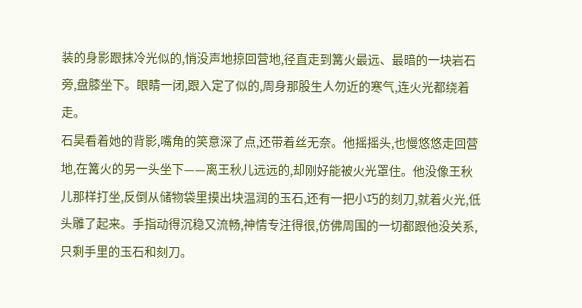装的身影跟抹冷光似的,悄没声地掠回营地,径直走到篝火最远、最暗的一块岩石旁,盘膝坐下。眼睛一闭,跟入定了似的,周身那股生人勿近的寒气,连火光都绕着走。
石昊看着她的背影,嘴角的笑意深了点,还带着丝无奈。他摇摇头,也慢悠悠走回营地,在篝火的另一头坐下——离王秋儿远远的,却刚好能被火光罩住。他没像王秋儿那样打坐,反倒从储物袋里摸出块温润的玉石,还有一把小巧的刻刀,就着火光,低头雕了起来。手指动得沉稳又流畅,神情专注得很,仿佛周围的一切都跟他没关系,只剩手里的玉石和刻刀。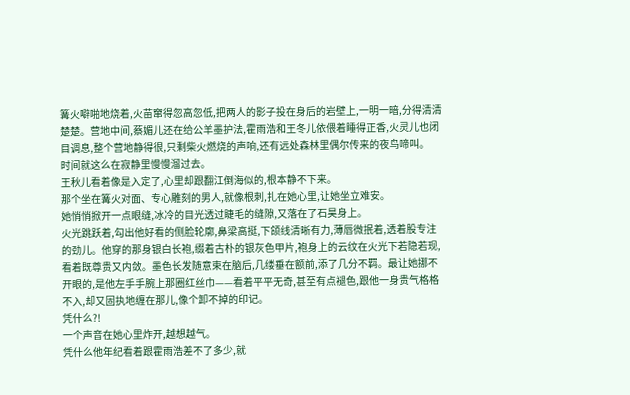篝火噼啪地烧着,火苗窜得忽高忽低,把两人的影子投在身后的岩壁上,一明一暗,分得清清楚楚。营地中间,蔡媚儿还在给公羊墨护法,霍雨浩和王冬儿依偎着睡得正香,火灵儿也闭目调息,整个营地静得很,只剩柴火燃烧的声响,还有远处森林里偶尔传来的夜鸟啼叫。
时间就这么在寂静里慢慢溜过去。
王秋儿看着像是入定了,心里却跟翻江倒海似的,根本静不下来。
那个坐在篝火对面、专心雕刻的男人,就像根刺,扎在她心里,让她坐立难安。
她悄悄掀开一点眼缝,冰冷的目光透过睫毛的缝隙,又落在了石昊身上。
火光跳跃着,勾出他好看的侧脸轮廓,鼻梁高挺,下颌线清晰有力,薄唇微抿着,透着股专注的劲儿。他穿的那身银白长袍,缀着古朴的银灰色甲片,袍身上的云纹在火光下若隐若现,看着既尊贵又内敛。墨色长发随意束在脑后,几缕垂在额前,添了几分不羁。最让她挪不开眼的,是他左手手腕上那圈红丝巾——看着平平无奇,甚至有点褪色,跟他一身贵气格格不入,却又固执地缠在那儿,像个卸不掉的印记。
凭什么?!
一个声音在她心里炸开,越想越气。
凭什么他年纪看着跟霍雨浩差不了多少,就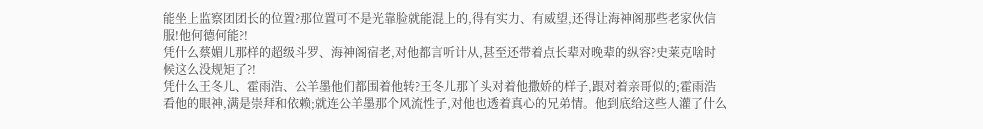能坐上监察团团长的位置?那位置可不是光靠脸就能混上的,得有实力、有威望,还得让海神阁那些老家伙信服!他何德何能?!
凭什么蔡媚儿那样的超级斗罗、海神阁宿老,对他都言听计从,甚至还带着点长辈对晚辈的纵容?史莱克啥时候这么没规矩了?!
凭什么王冬儿、霍雨浩、公羊墨他们都围着他转?王冬儿那丫头对着他撒娇的样子,跟对着亲哥似的;霍雨浩看他的眼神,满是崇拜和依赖;就连公羊墨那个风流性子,对他也透着真心的兄弟情。他到底给这些人灌了什么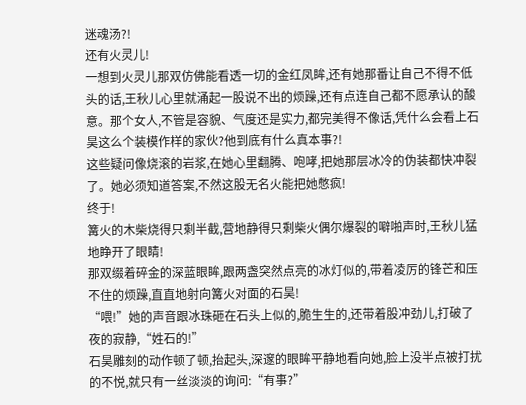迷魂汤?!
还有火灵儿!
一想到火灵儿那双仿佛能看透一切的金红凤眸,还有她那番让自己不得不低头的话,王秋儿心里就涌起一股说不出的烦躁,还有点连自己都不愿承认的酸意。那个女人,不管是容貌、气度还是实力,都完美得不像话,凭什么会看上石昊这么个装模作样的家伙?他到底有什么真本事?!
这些疑问像烧滚的岩浆,在她心里翻腾、咆哮,把她那层冰冷的伪装都快冲裂了。她必须知道答案,不然这股无名火能把她憋疯!
终于!
篝火的木柴烧得只剩半截,营地静得只剩柴火偶尔爆裂的噼啪声时,王秋儿猛地睁开了眼睛!
那双缀着碎金的深蓝眼眸,跟两盏突然点亮的冰灯似的,带着凌厉的锋芒和压不住的烦躁,直直地射向篝火对面的石昊!
“喂!”她的声音跟冰珠砸在石头上似的,脆生生的,还带着股冲劲儿,打破了夜的寂静,“姓石的!”
石昊雕刻的动作顿了顿,抬起头,深邃的眼眸平静地看向她,脸上没半点被打扰的不悦,就只有一丝淡淡的询问:“有事?”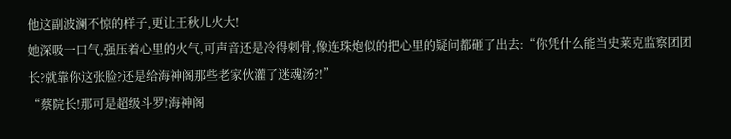他这副波澜不惊的样子,更让王秋儿火大!
她深吸一口气,强压着心里的火气,可声音还是冷得刺骨,像连珠炮似的把心里的疑问都砸了出去:“你凭什么能当史莱克监察团团长?就靠你这张脸?还是给海神阁那些老家伙灌了迷魂汤?!”
“蔡院长!那可是超级斗罗!海神阁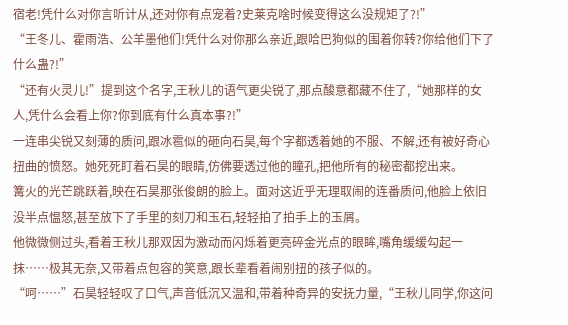宿老!凭什么对你言听计从,还对你有点宠着?史莱克啥时候变得这么没规矩了?!”
“王冬儿、霍雨浩、公羊墨他们!凭什么对你那么亲近,跟哈巴狗似的围着你转?你给他们下了什么蛊?!”
“还有火灵儿!”提到这个名字,王秋儿的语气更尖锐了,那点酸意都藏不住了,“她那样的女人,凭什么会看上你?你到底有什么真本事?!”
一连串尖锐又刻薄的质问,跟冰雹似的砸向石昊,每个字都透着她的不服、不解,还有被好奇心扭曲的愤怒。她死死盯着石昊的眼睛,仿佛要透过他的瞳孔,把他所有的秘密都挖出来。
篝火的光芒跳跃着,映在石昊那张俊朗的脸上。面对这近乎无理取闹的连番质问,他脸上依旧没半点愠怒,甚至放下了手里的刻刀和玉石,轻轻拍了拍手上的玉屑。
他微微侧过头,看着王秋儿那双因为激动而闪烁着更亮碎金光点的眼眸,嘴角缓缓勾起一抹……极其无奈,又带着点包容的笑意,跟长辈看着闹别扭的孩子似的。
“呵……”石昊轻轻叹了口气,声音低沉又温和,带着种奇异的安抚力量,“王秋儿同学,你这问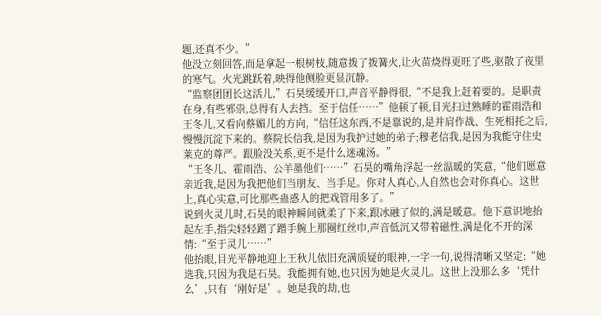题,还真不少。”
他没立刻回答,而是拿起一根树枝,随意拨了拨篝火,让火苗烧得更旺了些,驱散了夜里的寒气。火光跳跃着,映得他侧脸更显沉静。
“监察团团长这活儿,”石昊缓缓开口,声音平静得很,“不是我上赶着要的。是职责在身,有些邪祟,总得有人去挡。至于信任……”他顿了顿,目光扫过熟睡的霍雨浩和王冬儿,又看向蔡媚儿的方向,“信任这东西,不是靠说的,是并肩作战、生死相托之后,慢慢沉淀下来的。蔡院长信我,是因为我护过她的弟子;穆老信我,是因为我能守住史莱克的尊严。跟脸没关系,更不是什么迷魂汤。”
“王冬儿、霍雨浩、公羊墨他们……”石昊的嘴角浮起一丝温暖的笑意,“他们愿意亲近我,是因为我把他们当朋友、当手足。你对人真心,人自然也会对你真心。这世上,真心实意,可比那些蛊惑人的把戏管用多了。”
说到火灵儿时,石昊的眼神瞬间就柔了下来,跟冰融了似的,满是暖意。他下意识地抬起左手,指尖轻轻蹭了蹭手腕上那圈红丝巾,声音低沉又带着磁性,满是化不开的深情:“至于灵儿……”
他抬眼,目光平静地迎上王秋儿依旧充满质疑的眼神,一字一句,说得清晰又坚定:“她选我,只因为我是石昊。我能拥有她,也只因为她是火灵儿。这世上没那么多‘凭什么’,只有‘刚好是’。她是我的劫,也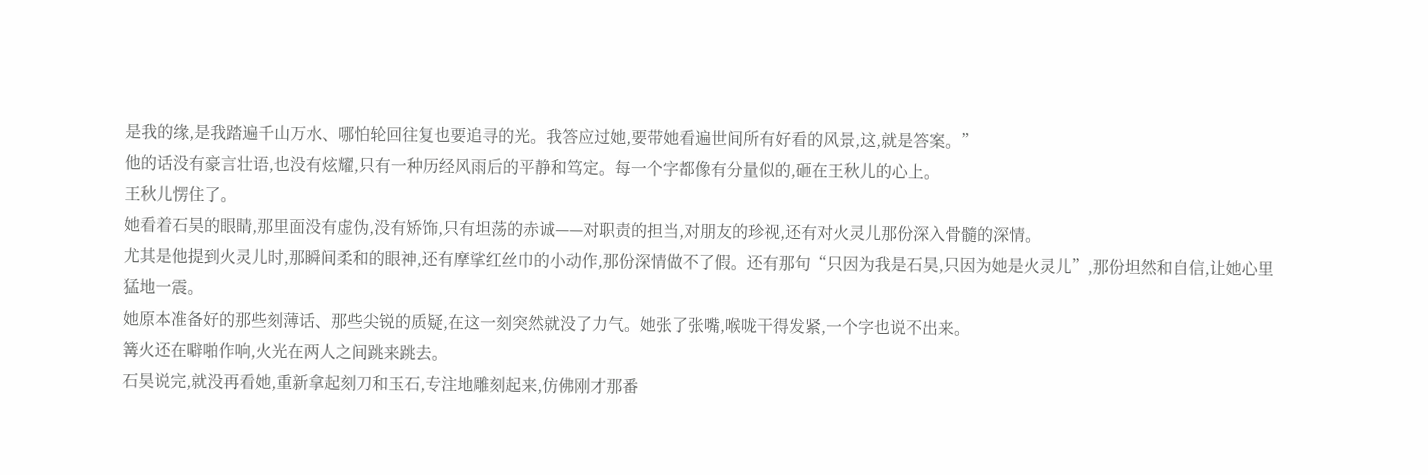是我的缘,是我踏遍千山万水、哪怕轮回往复也要追寻的光。我答应过她,要带她看遍世间所有好看的风景,这,就是答案。”
他的话没有豪言壮语,也没有炫耀,只有一种历经风雨后的平静和笃定。每一个字都像有分量似的,砸在王秋儿的心上。
王秋儿愣住了。
她看着石昊的眼睛,那里面没有虚伪,没有矫饰,只有坦荡的赤诚——对职责的担当,对朋友的珍视,还有对火灵儿那份深入骨髓的深情。
尤其是他提到火灵儿时,那瞬间柔和的眼神,还有摩挲红丝巾的小动作,那份深情做不了假。还有那句“只因为我是石昊,只因为她是火灵儿”,那份坦然和自信,让她心里猛地一震。
她原本准备好的那些刻薄话、那些尖锐的质疑,在这一刻突然就没了力气。她张了张嘴,喉咙干得发紧,一个字也说不出来。
篝火还在噼啪作响,火光在两人之间跳来跳去。
石昊说完,就没再看她,重新拿起刻刀和玉石,专注地雕刻起来,仿佛刚才那番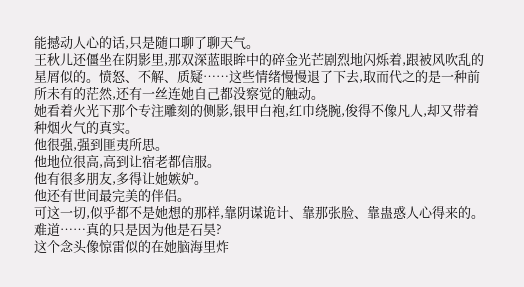能撼动人心的话,只是随口聊了聊天气。
王秋儿还僵坐在阴影里,那双深蓝眼眸中的碎金光芒剧烈地闪烁着,跟被风吹乱的星屑似的。愤怒、不解、质疑……这些情绪慢慢退了下去,取而代之的是一种前所未有的茫然,还有一丝连她自己都没察觉的触动。
她看着火光下那个专注雕刻的侧影,银甲白袍,红巾绕腕,俊得不像凡人,却又带着种烟火气的真实。
他很强,强到匪夷所思。
他地位很高,高到让宿老都信服。
他有很多朋友,多得让她嫉妒。
他还有世间最完美的伴侣。
可这一切,似乎都不是她想的那样,靠阴谋诡计、靠那张脸、靠蛊惑人心得来的。
难道……真的只是因为他是石昊?
这个念头像惊雷似的在她脑海里炸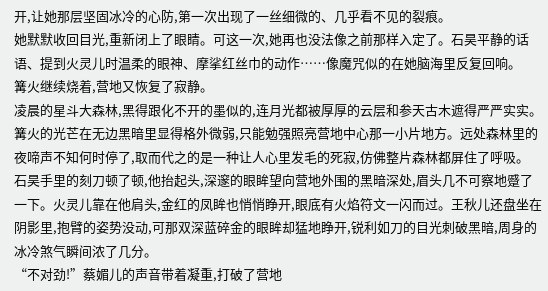开,让她那层坚固冰冷的心防,第一次出现了一丝细微的、几乎看不见的裂痕。
她默默收回目光,重新闭上了眼睛。可这一次,她再也没法像之前那样入定了。石昊平静的话语、提到火灵儿时温柔的眼神、摩挲红丝巾的动作……像魔咒似的在她脑海里反复回响。
篝火继续烧着,营地又恢复了寂静。
凌晨的星斗大森林,黑得跟化不开的墨似的,连月光都被厚厚的云层和参天古木遮得严严实实。篝火的光芒在无边黑暗里显得格外微弱,只能勉强照亮营地中心那一小片地方。远处森林里的夜啼声不知何时停了,取而代之的是一种让人心里发毛的死寂,仿佛整片森林都屏住了呼吸。
石昊手里的刻刀顿了顿,他抬起头,深邃的眼眸望向营地外围的黑暗深处,眉头几不可察地蹙了一下。火灵儿靠在他肩头,金红的凤眸也悄悄睁开,眼底有火焰符文一闪而过。王秋儿还盘坐在阴影里,抱臂的姿势没动,可那双深蓝碎金的眼眸却猛地睁开,锐利如刀的目光刺破黑暗,周身的冰冷煞气瞬间浓了几分。
“不对劲!”蔡媚儿的声音带着凝重,打破了营地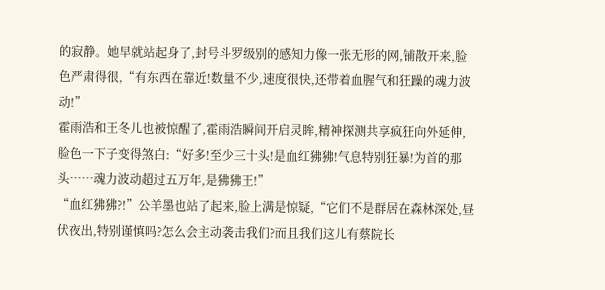的寂静。她早就站起身了,封号斗罗级别的感知力像一张无形的网,铺散开来,脸色严肃得很,“有东西在靠近!数量不少,速度很快,还带着血腥气和狂躁的魂力波动!”
霍雨浩和王冬儿也被惊醒了,霍雨浩瞬间开启灵眸,精神探测共享疯狂向外延伸,脸色一下子变得煞白:“好多!至少三十头!是血红狒狒!气息特别狂暴!为首的那头……魂力波动超过五万年,是狒狒王!”
“血红狒狒?!”公羊墨也站了起来,脸上满是惊疑,“它们不是群居在森林深处,昼伏夜出,特别谨慎吗?怎么会主动袭击我们?而且我们这儿有蔡院长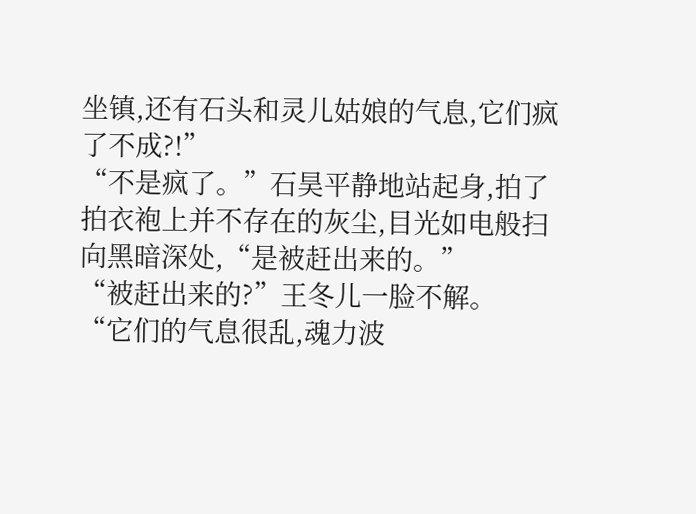坐镇,还有石头和灵儿姑娘的气息,它们疯了不成?!”
“不是疯了。”石昊平静地站起身,拍了拍衣袍上并不存在的灰尘,目光如电般扫向黑暗深处,“是被赶出来的。”
“被赶出来的?”王冬儿一脸不解。
“它们的气息很乱,魂力波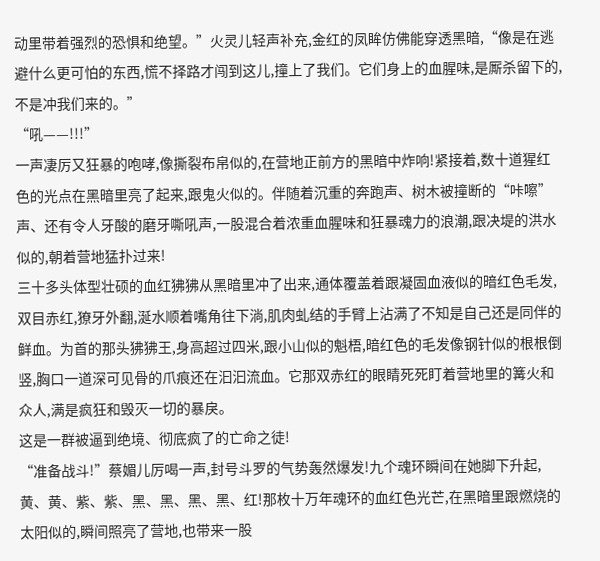动里带着强烈的恐惧和绝望。”火灵儿轻声补充,金红的凤眸仿佛能穿透黑暗,“像是在逃避什么更可怕的东西,慌不择路才闯到这儿,撞上了我们。它们身上的血腥味,是厮杀留下的,不是冲我们来的。”
“吼——!!!”
一声凄厉又狂暴的咆哮,像撕裂布帛似的,在营地正前方的黑暗中炸响!紧接着,数十道猩红色的光点在黑暗里亮了起来,跟鬼火似的。伴随着沉重的奔跑声、树木被撞断的“咔嚓”声、还有令人牙酸的磨牙嘶吼声,一股混合着浓重血腥味和狂暴魂力的浪潮,跟决堤的洪水似的,朝着营地猛扑过来!
三十多头体型壮硕的血红狒狒从黑暗里冲了出来,通体覆盖着跟凝固血液似的暗红色毛发,双目赤红,獠牙外翻,涎水顺着嘴角往下淌,肌肉虬结的手臂上沾满了不知是自己还是同伴的鲜血。为首的那头狒狒王,身高超过四米,跟小山似的魁梧,暗红色的毛发像钢针似的根根倒竖,胸口一道深可见骨的爪痕还在汩汩流血。它那双赤红的眼睛死死盯着营地里的篝火和众人,满是疯狂和毁灭一切的暴戾。
这是一群被逼到绝境、彻底疯了的亡命之徒!
“准备战斗!”蔡媚儿厉喝一声,封号斗罗的气势轰然爆发!九个魂环瞬间在她脚下升起,黄、黄、紫、紫、黑、黑、黑、黑、红!那枚十万年魂环的血红色光芒,在黑暗里跟燃烧的太阳似的,瞬间照亮了营地,也带来一股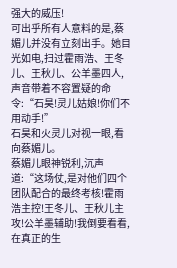强大的威压!
可出乎所有人意料的是,蔡媚儿并没有立刻出手。她目光如电,扫过霍雨浩、王冬儿、王秋儿、公羊墨四人,声音带着不容置疑的命令:“石昊!灵儿姑娘!你们不用动手!”
石昊和火灵儿对视一眼,看向蔡媚儿。
蔡媚儿眼神锐利,沉声道:“这场仗,是对他们四个团队配合的最终考核!霍雨浩主控!王冬儿、王秋儿主攻!公羊墨辅助!我倒要看看,在真正的生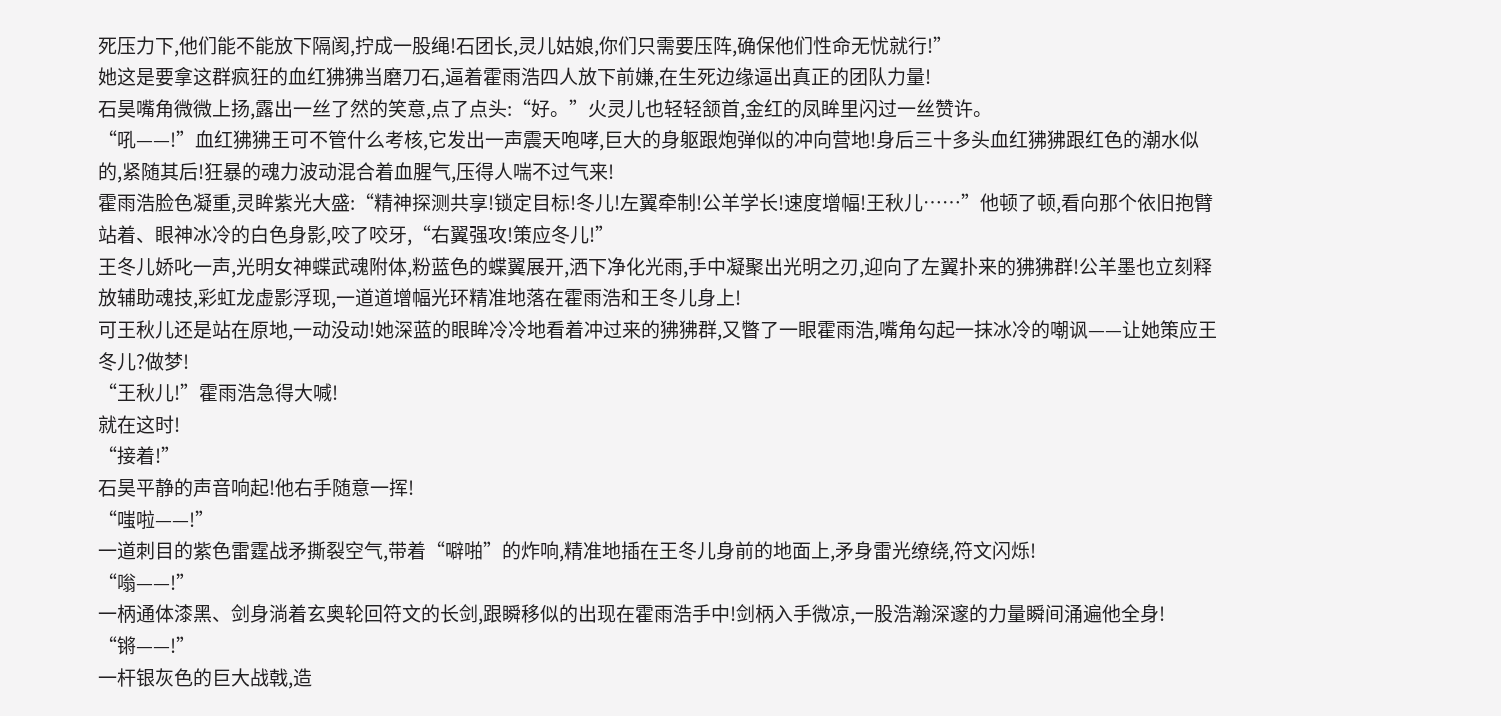死压力下,他们能不能放下隔阂,拧成一股绳!石团长,灵儿姑娘,你们只需要压阵,确保他们性命无忧就行!”
她这是要拿这群疯狂的血红狒狒当磨刀石,逼着霍雨浩四人放下前嫌,在生死边缘逼出真正的团队力量!
石昊嘴角微微上扬,露出一丝了然的笑意,点了点头:“好。”火灵儿也轻轻颔首,金红的凤眸里闪过一丝赞许。
“吼——!”血红狒狒王可不管什么考核,它发出一声震天咆哮,巨大的身躯跟炮弹似的冲向营地!身后三十多头血红狒狒跟红色的潮水似的,紧随其后!狂暴的魂力波动混合着血腥气,压得人喘不过气来!
霍雨浩脸色凝重,灵眸紫光大盛:“精神探测共享!锁定目标!冬儿!左翼牵制!公羊学长!速度增幅!王秋儿……”他顿了顿,看向那个依旧抱臂站着、眼神冰冷的白色身影,咬了咬牙,“右翼强攻!策应冬儿!”
王冬儿娇叱一声,光明女神蝶武魂附体,粉蓝色的蝶翼展开,洒下净化光雨,手中凝聚出光明之刃,迎向了左翼扑来的狒狒群!公羊墨也立刻释放辅助魂技,彩虹龙虚影浮现,一道道增幅光环精准地落在霍雨浩和王冬儿身上!
可王秋儿还是站在原地,一动没动!她深蓝的眼眸冷冷地看着冲过来的狒狒群,又瞥了一眼霍雨浩,嘴角勾起一抹冰冷的嘲讽——让她策应王冬儿?做梦!
“王秋儿!”霍雨浩急得大喊!
就在这时!
“接着!”
石昊平静的声音响起!他右手随意一挥!
“嗤啦——!”
一道刺目的紫色雷霆战矛撕裂空气,带着“噼啪”的炸响,精准地插在王冬儿身前的地面上,矛身雷光缭绕,符文闪烁!
“嗡——!”
一柄通体漆黑、剑身淌着玄奥轮回符文的长剑,跟瞬移似的出现在霍雨浩手中!剑柄入手微凉,一股浩瀚深邃的力量瞬间涌遍他全身!
“锵——!”
一杆银灰色的巨大战戟,造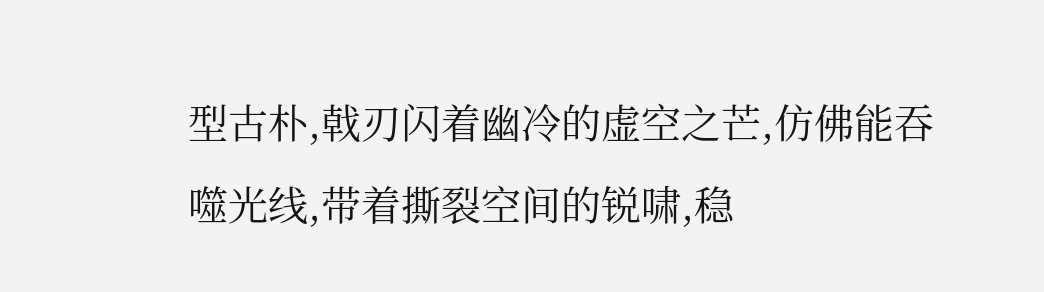型古朴,戟刃闪着幽冷的虚空之芒,仿佛能吞噬光线,带着撕裂空间的锐啸,稳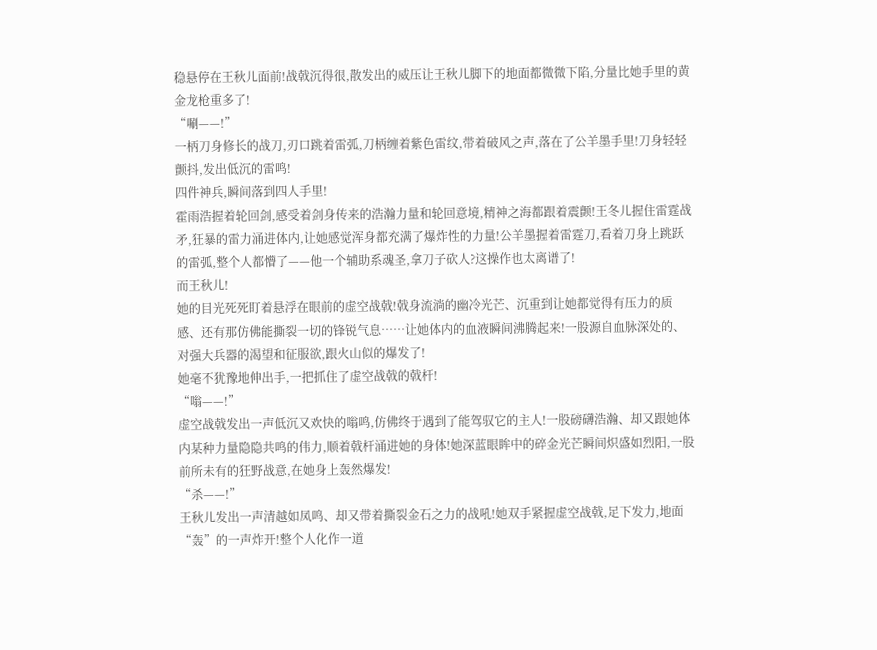稳悬停在王秋儿面前!战戟沉得很,散发出的威压让王秋儿脚下的地面都微微下陷,分量比她手里的黄金龙枪重多了!
“唰——!”
一柄刀身修长的战刀,刃口跳着雷弧,刀柄缠着紫色雷纹,带着破风之声,落在了公羊墨手里!刀身轻轻颤抖,发出低沉的雷鸣!
四件神兵,瞬间落到四人手里!
霍雨浩握着轮回剑,感受着剑身传来的浩瀚力量和轮回意境,精神之海都跟着震颤!王冬儿握住雷霆战矛,狂暴的雷力涌进体内,让她感觉浑身都充满了爆炸性的力量!公羊墨握着雷霆刀,看着刀身上跳跃的雷弧,整个人都懵了——他一个辅助系魂圣,拿刀子砍人?这操作也太离谱了!
而王秋儿!
她的目光死死盯着悬浮在眼前的虚空战戟!戟身流淌的幽冷光芒、沉重到让她都觉得有压力的质感、还有那仿佛能撕裂一切的锋锐气息……让她体内的血液瞬间沸腾起来!一股源自血脉深处的、对强大兵器的渴望和征服欲,跟火山似的爆发了!
她毫不犹豫地伸出手,一把抓住了虚空战戟的戟杆!
“嗡——!”
虚空战戟发出一声低沉又欢快的嗡鸣,仿佛终于遇到了能驾驭它的主人!一股磅礴浩瀚、却又跟她体内某种力量隐隐共鸣的伟力,顺着戟杆涌进她的身体!她深蓝眼眸中的碎金光芒瞬间炽盛如烈阳,一股前所未有的狂野战意,在她身上轰然爆发!
“杀——!”
王秋儿发出一声清越如凤鸣、却又带着撕裂金石之力的战吼!她双手紧握虚空战戟,足下发力,地面“轰”的一声炸开!整个人化作一道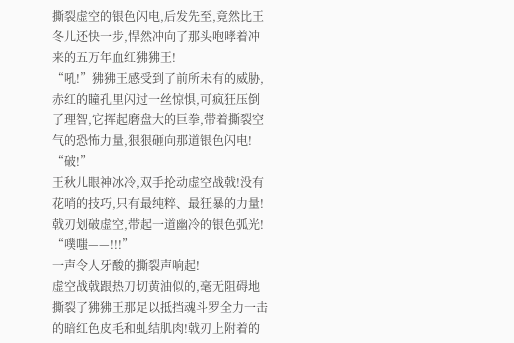撕裂虚空的银色闪电,后发先至,竟然比王冬儿还快一步,悍然冲向了那头咆哮着冲来的五万年血红狒狒王!
“吼!”狒狒王感受到了前所未有的威胁,赤红的瞳孔里闪过一丝惊惧,可疯狂压倒了理智,它挥起磨盘大的巨拳,带着撕裂空气的恐怖力量,狠狠砸向那道银色闪电!
“破!”
王秋儿眼神冰冷,双手抡动虚空战戟!没有花哨的技巧,只有最纯粹、最狂暴的力量!戟刃划破虚空,带起一道幽冷的银色弧光!
“噗嗤——!!!”
一声令人牙酸的撕裂声响起!
虚空战戟跟热刀切黄油似的,毫无阻碍地撕裂了狒狒王那足以抵挡魂斗罗全力一击的暗红色皮毛和虬结肌肉!戟刃上附着的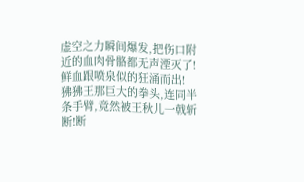虚空之力瞬间爆发,把伤口附近的血肉骨骼都无声湮灭了!
鲜血跟喷泉似的狂涌而出!
狒狒王那巨大的拳头,连同半条手臂,竟然被王秋儿一戟斩断!断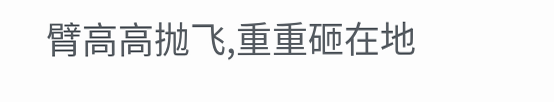臂高高抛飞,重重砸在地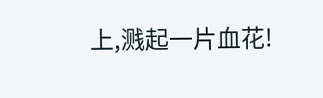上,溅起一片血花!